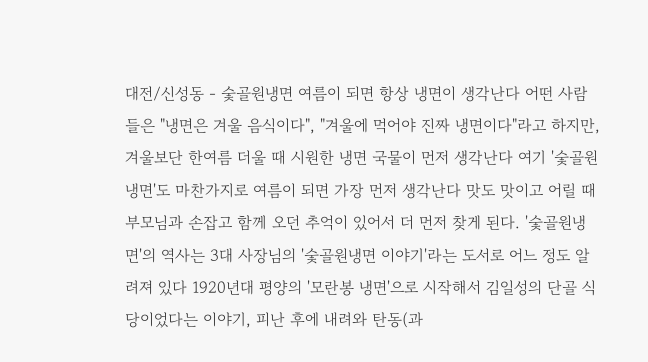대전/신성동 - 숯골원냉면 여름이 되면 항상 냉면이 생각난다 어떤 사람들은 "냉면은 겨울 음식이다", "겨울에 먹어야 진짜 냉면이다"라고 하지만, 겨울보단 한여름 더울 때 시원한 냉면 국물이 먼저 생각난다 여기 '숯골원냉면'도 마찬가지로 여름이 되면 가장 먼저 생각난다 맛도 맛이고 어릴 때 부모님과 손잡고 함께 오던 추억이 있어서 더 먼저 찾게 된다. '숯골원냉면'의 역사는 3대 사장님의 '숯골원냉면 이야기'라는 도서로 어느 정도 알려져 있다 1920년대 평양의 '모란봉 냉면'으로 시작해서 김일성의 단골 식당이었다는 이야기, 피난 후에 내려와 탄동(과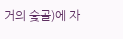거의 숯골)에 자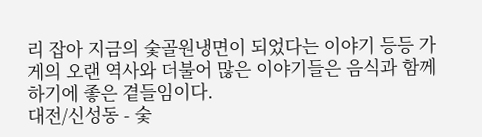리 잡아 지금의 숯골원냉면이 되었다는 이야기 등등 가게의 오랜 역사와 더불어 많은 이야기들은 음식과 함께 하기에 좋은 곁들임이다.
대전/신성동 - 숯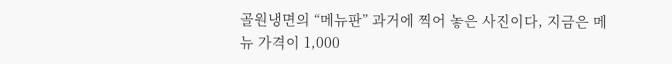골원냉면의 “메뉴판” 과거에 찍어 놓은 사진이다, 지금은 메뉴 가격이 1,000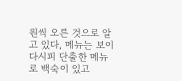원씩 오른 것으로 알고 있다, 메뉴는 보이다시피 단출한 메뉴로 백숙이 있고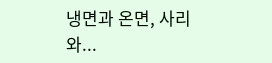냉면과 온면, 사리와...